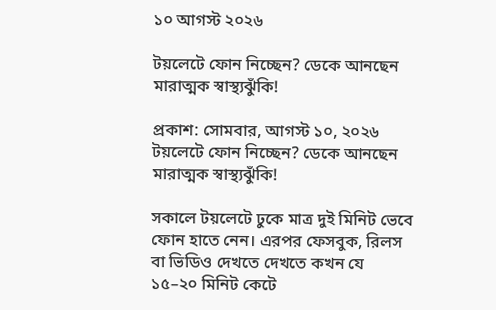১০ আগস্ট ২০২৬

টয়লেটে ফোন নিচ্ছেন? ডেকে আনছেন মারাত্মক স্বাস্থ্যঝুঁকি!

প্রকাশ: সোমবার, আগস্ট ১০, ২০২৬
টয়লেটে ফোন নিচ্ছেন? ডেকে আনছেন মারাত্মক স্বাস্থ্যঝুঁকি!

সকালে টয়লেটে ঢুকে মাত্র দুই মিনিট ভেবে ফোন হাতে নেন। এরপর ফেসবুক, রিলস বা ভিডিও দেখতে দেখতে কখন যে ১৫–২০ মিনিট কেটে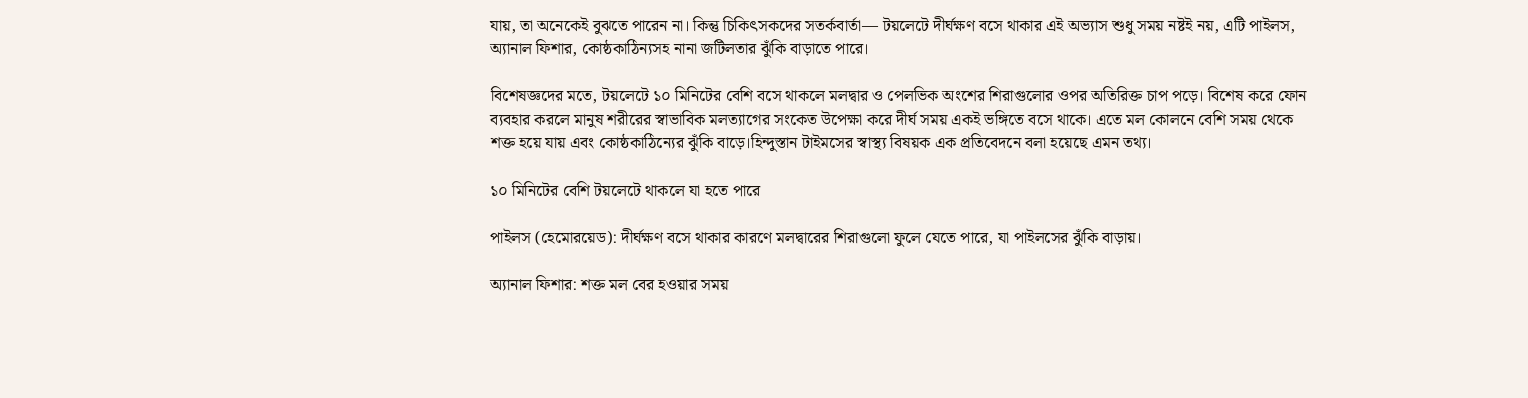যায়, তা অনেকেই বুঝতে পারেন না। কিন্তু চিকিৎসকদের সতর্কবার্তা— টয়লেটে দীর্ঘক্ষণ বসে থাকার এই অভ্যাস শুধু সময় নষ্টই নয়, এটি পাইলস, অ্যানাল ফিশার, কোষ্ঠকাঠিন্যসহ নানা জটিলতার ঝুঁকি বাড়াতে পারে।

বিশেষজ্ঞদের মতে, টয়লেটে ১০ মিনিটের বেশি বসে থাকলে মলদ্বার ও পেলভিক অংশের শিরাগুলোর ওপর অতিরিক্ত চাপ পড়ে। বিশেষ করে ফোন ব্যবহার করলে মানুষ শরীরের স্বাভাবিক মলত্যাগের সংকেত উপেক্ষা করে দীর্ঘ সময় একই ভঙ্গিতে বসে থাকে। এতে মল কোলনে বেশি সময় থেকে শক্ত হয়ে যায় এবং কোষ্ঠকাঠিন্যের ঝুঁকি বাড়ে।হিন্দুস্তান টাইমসের স্বাস্থ্য বিষয়ক এক প্রতিবেদনে বলা হয়েছে এমন তথ্য।

১০ মিনিটের বেশি টয়লেটে থাকলে যা হতে পারে

পাইলস (হেমোরয়েড): দীর্ঘক্ষণ বসে থাকার কারণে মলদ্বারের শিরাগুলো ফুলে যেতে পারে, যা পাইলসের ঝুঁকি বাড়ায়।

অ্যানাল ফিশার: শক্ত মল বের হওয়ার সময়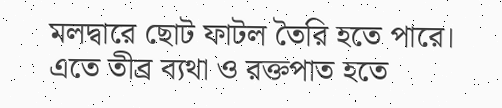মলদ্বারে ছোট ফাটল তৈরি হতে পারে। এতে তীব্র ব্যথা ও রক্তপাত হতে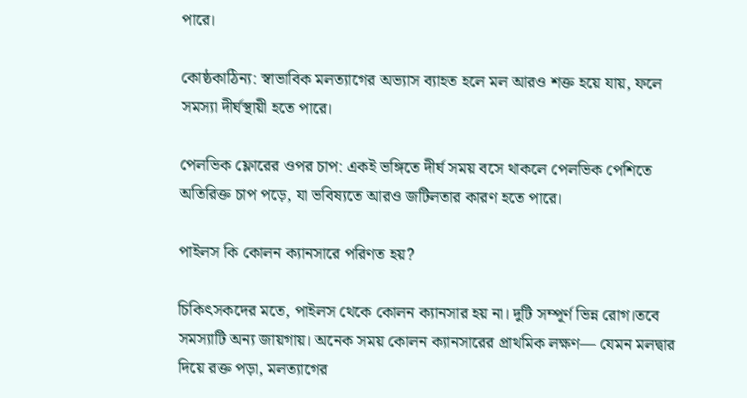পারে।

কোষ্ঠকাঠিন্য: স্বাভাবিক মলত্যাগের অভ্যাস ব্যাহত হলে মল আরও শক্ত হয়ে যায়, ফলে সমস্যা দীর্ঘস্থায়ী হতে পারে।

পেলভিক ফ্লোরের ওপর চাপ: একই ভঙ্গিতে দীর্ঘ সময় বসে থাকলে পেলভিক পেশিতে অতিরিক্ত চাপ পড়ে, যা ভবিষ্যতে আরও জটিলতার কারণ হতে পারে।

পাইলস কি কোলন ক্যানসারে পরিণত হয়?

চিকিৎসকদের মতে, পাইলস থেকে কোলন ক্যানসার হয় না। দুটি সম্পূর্ণ ভিন্ন রোগ।তবে সমস্যাটি অন্য জায়গায়। অনেক সময় কোলন ক্যানসারের প্রাথমিক লক্ষণ— যেমন মলদ্বার দিয়ে রক্ত পড়া, মলত্যাগের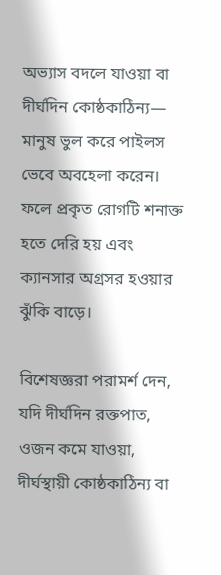অভ্যাস বদলে যাওয়া বা দীর্ঘদিন কোষ্ঠকাঠিন্য— মানুষ ভুল করে পাইলস ভেবে অবহেলা করেন। ফলে প্রকৃত রোগটি শনাক্ত হতে দেরি হয় এবং ক্যানসার অগ্রসর হওয়ার ঝুঁকি বাড়ে।

বিশেষজ্ঞরা পরামর্শ দেন, যদি দীর্ঘদিন রক্তপাত, ওজন কমে যাওয়া, দীর্ঘস্থায়ী কোষ্ঠকাঠিন্য বা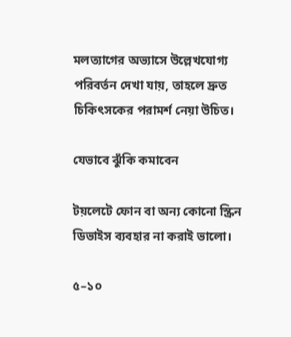মলত্যাগের অভ্যাসে উল্লেখযোগ্য পরিবর্তন দেখা যায়, তাহলে দ্রুত চিকিৎসকের পরামর্শ নেয়া উচিত।

যেভাবে ঝুঁকি কমাবেন

টয়লেটে ফোন বা অন্য কোনো স্ক্রিন ডিভাইস ব্যবহার না করাই ভালো।

৫–১০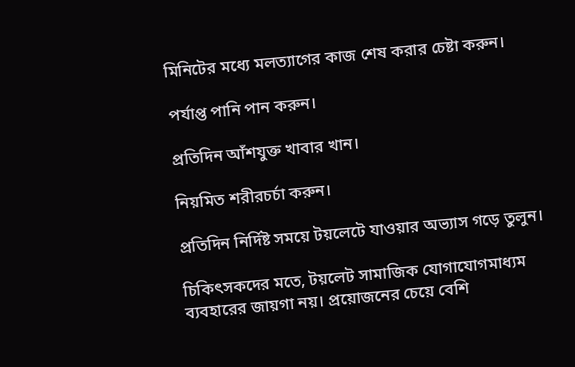মিনিটের মধ্যে মলত্যাগের কাজ শেষ করার চেষ্টা করুন।

পর্যাপ্ত পানি পান করুন।

প্রতিদিন আঁশযুক্ত খাবার খান।

নিয়মিত শরীরচর্চা করুন।

প্রতিদিন নির্দিষ্ট সময়ে টয়লেটে যাওয়ার অভ্যাস গড়ে তুলুন।

চিকিৎসকদের মতে, টয়লেট সামাজিক যোগাযোগমাধ্যম ব্যবহারের জায়গা নয়। প্রয়োজনের চেয়ে বেশি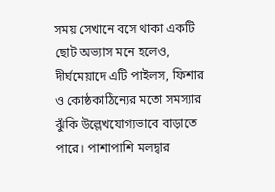সময় সেখানে বসে থাকা একটি ছোট অভ্যাস মনে হলেও, দীর্ঘমেয়াদে এটি পাইলস, ফিশার ও কোষ্ঠকাঠিন্যের মতো সমস্যার ঝুঁকি উল্লেখযোগ্যভাবে বাড়াতে পারে। পাশাপাশি মলদ্বার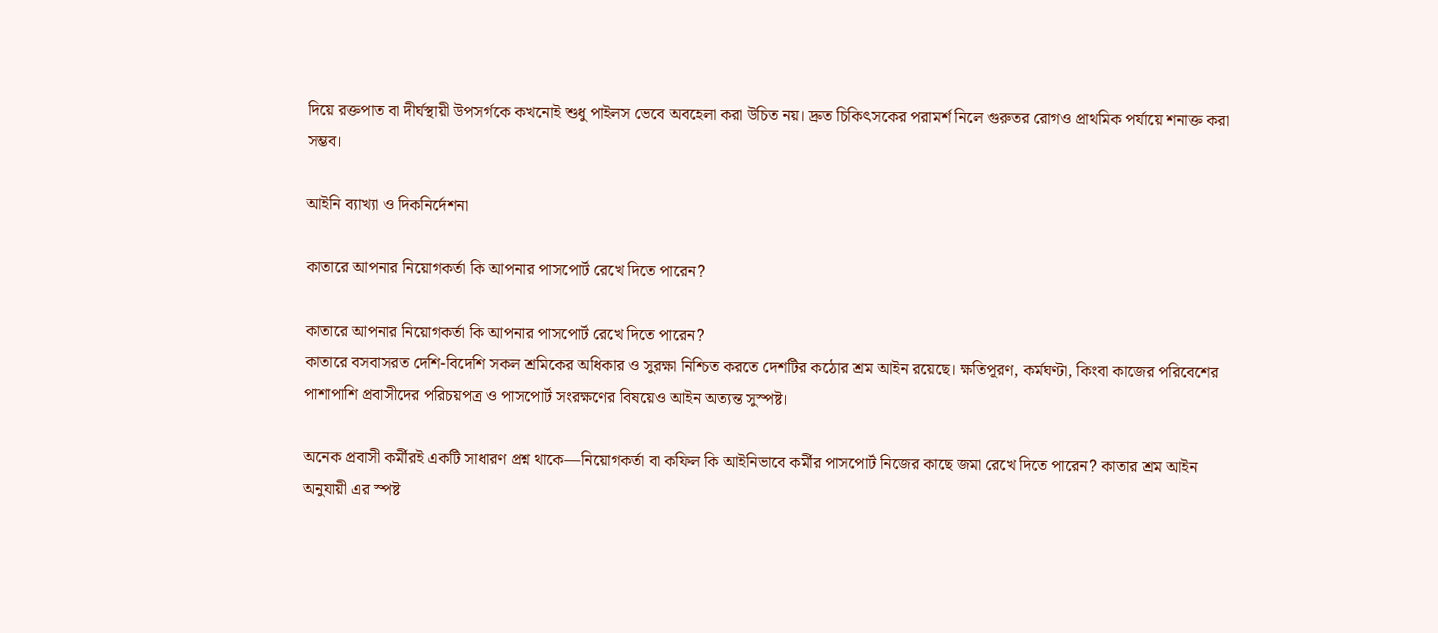দিয়ে রক্তপাত বা দীর্ঘস্থায়ী উপসর্গকে কখনোই শুধু পাইলস ভেবে অবহেলা করা উচিত নয়। দ্রুত চিকিৎসকের পরামর্শ নিলে গুরুতর রোগও প্রাথমিক পর্যায়ে শনাক্ত করা সম্ভব।

আইনি ব্যাখ্যা ও দিকনির্দেশনা

কাতারে আপনার নিয়োগকর্তা কি আপনার পাসপোর্ট রেখে দিতে পারেন?

কাতারে আপনার নিয়োগকর্তা কি আপনার পাসপোর্ট রেখে দিতে পারেন?
কাতারে বসবাসরত দেশি-বিদেশি সকল শ্রমিকের অধিকার ও সুরক্ষা নিশ্চিত করতে দেশটির কঠোর শ্রম আইন রয়েছে। ক্ষতিপূরণ, কর্মঘণ্টা, কিংবা কাজের পরিবেশের পাশাপাশি প্রবাসীদের পরিচয়পত্র ও পাসপোর্ট সংরক্ষণের বিষয়েও আইন অত্যন্ত সুস্পষ্ট।

অনেক প্রবাসী কর্মীরই একটি সাধারণ প্রশ্ন থাকে—নিয়োগকর্তা বা কফিল কি আইনিভাবে কর্মীর পাসপোর্ট নিজের কাছে জমা রেখে দিতে পারেন? কাতার শ্রম আইন অনুযায়ী এর স্পষ্ট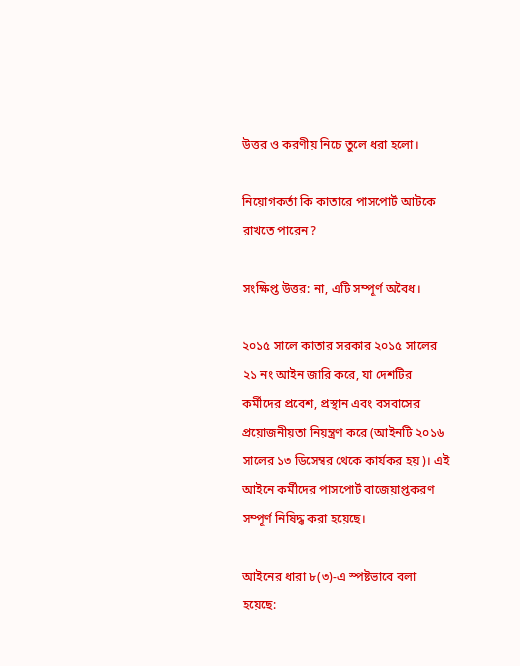উত্তর ও করণীয় নিচে তুলে ধরা হলো।

নিয়োগকর্তা কি কাতারে পাসপোর্ট আটকে রাখতে পারেন?

সংক্ষিপ্ত উত্তর: না, এটি সম্পূর্ণ অবৈধ।

২০১৫ সালে কাতার সরকার ২০১৫ সালের ২১ নং আইন জারি করে, যা দেশটির কর্মীদের প্রবেশ, প্রস্থান এবং বসবাসের প্রয়োজনীয়তা নিয়ন্ত্রণ করে (আইনটি ২০১৬ সালের ১৩ ডিসেম্বর থেকে কার্যকর হয়)। এই আইনে কর্মীদের পাসপোর্ট বাজেয়াপ্তকরণ সম্পূর্ণ নিষিদ্ধ করা হয়েছে।

আইনের ধারা ৮(৩)-এ স্পষ্টভাবে বলা হয়েছে: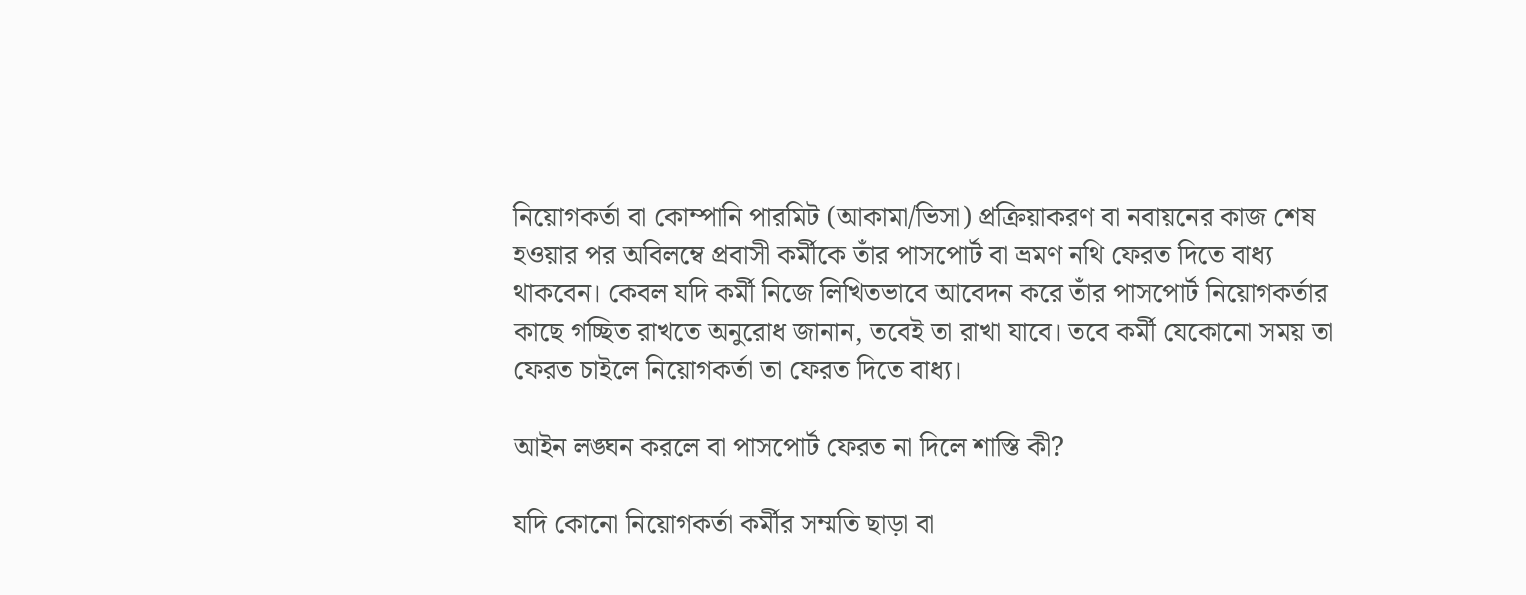নিয়োগকর্তা বা কোম্পানি পারমিট (আকামা/ভিসা) প্রক্রিয়াকরণ বা নবায়নের কাজ শেষ হওয়ার পর অবিলম্বে প্রবাসী কর্মীকে তাঁর পাসপোর্ট বা ভ্রমণ নথি ফেরত দিতে বাধ্য থাকবেন। কেবল যদি কর্মী নিজে লিখিতভাবে আবেদন করে তাঁর পাসপোর্ট নিয়োগকর্তার কাছে গচ্ছিত রাখতে অনুরোধ জানান, তবেই তা রাখা যাবে। তবে কর্মী যেকোনো সময় তা ফেরত চাইলে নিয়োগকর্তা তা ফেরত দিতে বাধ্য।

আইন লঙ্ঘন করলে বা পাসপোর্ট ফেরত না দিলে শাস্তি কী?

যদি কোনো নিয়োগকর্তা কর্মীর সম্মতি ছাড়া বা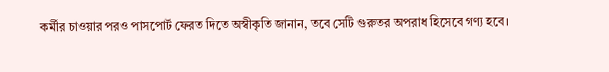কর্মীর চাওয়ার পরও পাসপোর্ট ফেরত দিতে অস্বীকৃতি জানান, তবে সেটি গুরুতর অপরাধ হিসেবে গণ্য হবে।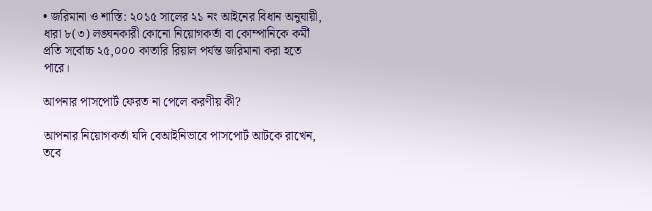• জরিমানা ও শাস্তি: ২০১৫ সালের ২১ নং আইনের বিধান অনুযায়ী, ধারা ৮(৩) লঙ্ঘনকারী কোনো নিয়োগকর্তা বা কোম্পানিকে কর্মী প্রতি সর্বোচ্চ ২৫,০০০ কাতারি রিয়াল পর্যন্ত জরিমানা করা হতে পারে।

আপনার পাসপোর্ট ফেরত না পেলে করণীয় কী?

আপনার নিয়োগকর্তা যদি বেআইনিভাবে পাসপোর্ট আটকে রাখেন, তবে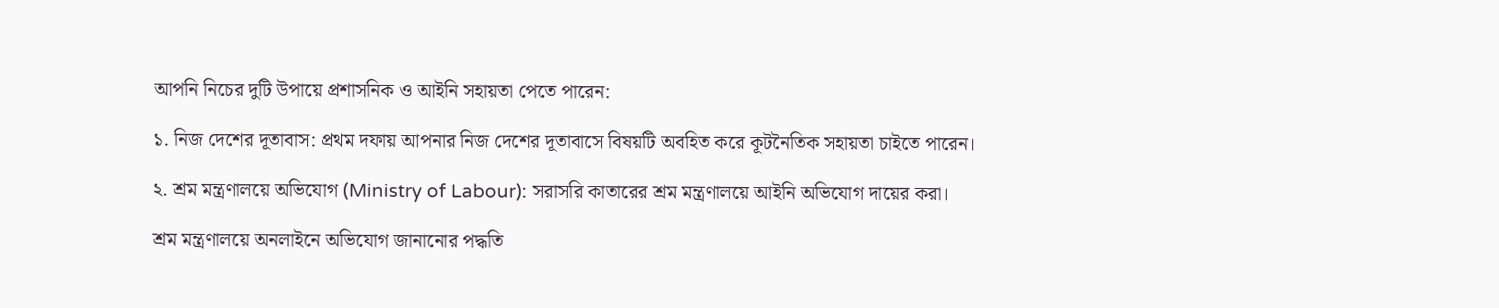আপনি নিচের দুটি উপায়ে প্রশাসনিক ও আইনি সহায়তা পেতে পারেন:

১. নিজ দেশের দূতাবাস: প্রথম দফায় আপনার নিজ দেশের দূতাবাসে বিষয়টি অবহিত করে কূটনৈতিক সহায়তা চাইতে পারেন।

২. শ্রম মন্ত্রণালয়ে অভিযোগ (Ministry of Labour): সরাসরি কাতারের শ্রম মন্ত্রণালয়ে আইনি অভিযোগ দায়ের করা।

শ্রম মন্ত্রণালয়ে অনলাইনে অভিযোগ জানানোর পদ্ধতি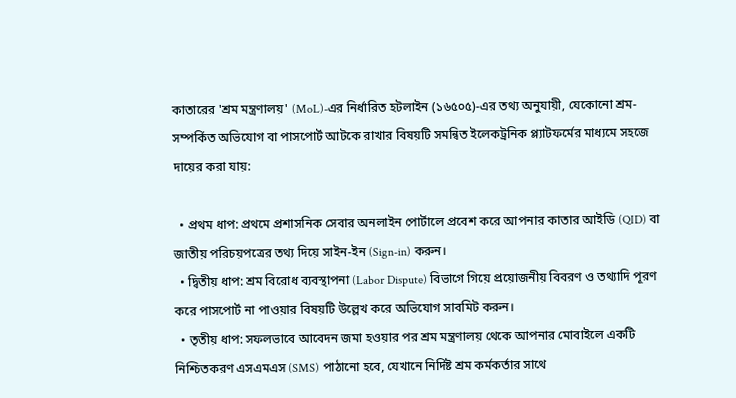কাতারের 'শ্রম মন্ত্রণালয়' (MoL)-এর নির্ধারিত হটলাইন (১৬৫০৫)-এর তথ্য অনুযায়ী, যেকোনো শ্রম-সম্পর্কিত অভিযোগ বা পাসপোর্ট আটকে রাখার বিষয়টি সমন্বিত ইলেকট্রনিক প্ল্যাটফর্মের মাধ্যমে সহজে দায়ের করা যায়:

  • প্রথম ধাপ: প্রথমে প্রশাসনিক সেবার অনলাইন পোর্টালে প্রবেশ করে আপনার কাতার আইডি (QID) বা জাতীয় পরিচয়পত্রের তথ্য দিয়ে সাইন-ইন (Sign-in) করুন।
  • দ্বিতীয় ধাপ: শ্রম বিরোধ ব্যবস্থাপনা (Labor Dispute) বিভাগে গিয়ে প্রয়োজনীয় বিবরণ ও তথ্যাদি পূরণ করে পাসপোর্ট না পাওয়ার বিষয়টি উল্লেখ করে অভিযোগ সাবমিট করুন।
  • তৃতীয় ধাপ: সফলভাবে আবেদন জমা হওয়ার পর শ্রম মন্ত্রণালয় থেকে আপনার মোবাইলে একটি নিশ্চিতকরণ এসএমএস (SMS) পাঠানো হবে, যেখানে নির্দিষ্ট শ্রম কর্মকর্তার সাথে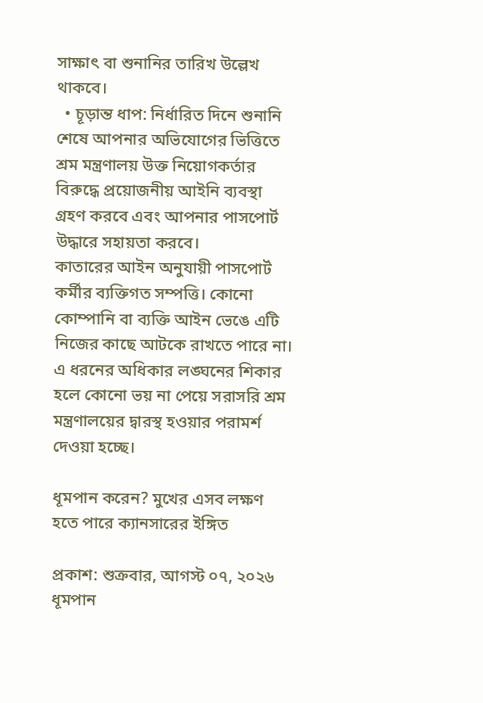সাক্ষাৎ বা শুনানির তারিখ উল্লেখ থাকবে।
  • চূড়ান্ত ধাপ: নির্ধারিত দিনে শুনানি শেষে আপনার অভিযোগের ভিত্তিতে শ্রম মন্ত্রণালয় উক্ত নিয়োগকর্তার বিরুদ্ধে প্রয়োজনীয় আইনি ব্যবস্থা গ্রহণ করবে এবং আপনার পাসপোর্ট উদ্ধারে সহায়তা করবে।
কাতারের আইন অনুযায়ী পাসপোর্ট কর্মীর ব্যক্তিগত সম্পত্তি। কোনো কোম্পানি বা ব্যক্তি আইন ভেঙে এটি নিজের কাছে আটকে রাখতে পারে না। এ ধরনের অধিকার লঙ্ঘনের শিকার হলে কোনো ভয় না পেয়ে সরাসরি শ্রম মন্ত্রণালয়ের দ্বারস্থ হওয়ার পরামর্শ দেওয়া হচ্ছে।

ধূমপান করেন? মুখের এসব লক্ষণ হতে পারে ক্যানসারের ইঙ্গিত

প্রকাশ: শুক্রবার, আগস্ট ০৭, ২০২৬
ধূমপান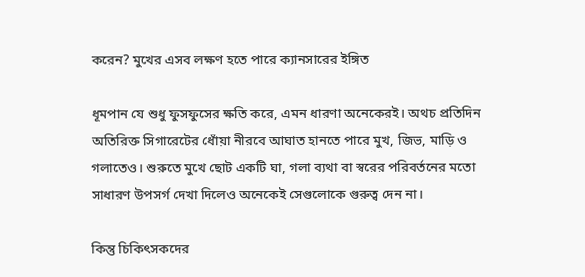করেন? মুখের এসব লক্ষণ হতে পারে ক্যানসারের ইঙ্গিত

ধূমপান যে শুধু ফুসফুসের ক্ষতি করে, এমন ধারণা অনেকেরই। অথচ প্রতিদিন অতিরিক্ত সিগারেটের ধোঁয়া নীরবে আঘাত হানতে পারে মুখ, জিভ, মাড়ি ও গলাতেও। শুরুতে মুখে ছোট একটি ঘা, গলা ব্যথা বা স্বরের পরিবর্তনের মতো সাধারণ উপসর্গ দেখা দিলেও অনেকেই সেগুলোকে গুরুত্ব দেন না।

কিন্তু চিকিৎসকদের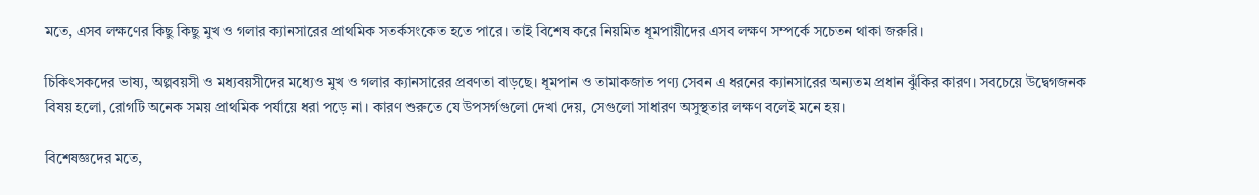মতে, এসব লক্ষণের কিছু কিছু মুখ ও গলার ক্যানসারের প্রাথমিক সতর্কসংকেত হতে পারে। তাই বিশেষ করে নিয়মিত ধূমপায়ীদের এসব লক্ষণ সম্পর্কে সচেতন থাকা জরুরি।

চিকিৎসকদের ভাষ্য, অল্পবয়সী ও মধ্যবয়সীদের মধ্যেও মুখ ও গলার ক্যানসারের প্রবণতা বাড়ছে। ধূমপান ও তামাকজাত পণ্য সেবন এ ধরনের ক্যানসারের অন্যতম প্রধান ঝুঁকির কারণ। সবচেয়ে উদ্বেগজনক বিষয় হলো, রোগটি অনেক সময় প্রাথমিক পর্যায়ে ধরা পড়ে না। কারণ শুরুতে যে উপসর্গগুলো দেখা দেয়, সেগুলো সাধারণ অসুস্থতার লক্ষণ বলেই মনে হয়।

বিশেষজ্ঞদের মতে,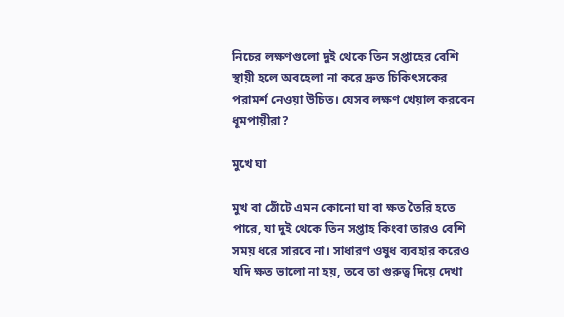নিচের লক্ষণগুলো দুই থেকে তিন সপ্তাহের বেশি স্থায়ী হলে অবহেলা না করে দ্রুত চিকিৎসকের পরামর্শ নেওয়া উচিত। যেসব লক্ষণ খেয়াল করবেন ধূমপায়ীরা?

মুখে ঘা

মুখ বা ঠোঁটে এমন কোনো ঘা বা ক্ষত তৈরি হতে পারে, যা দুই থেকে তিন সপ্তাহ কিংবা তারও বেশি সময় ধরে সারবে না। সাধারণ ওষুধ ব্যবহার করেও যদি ক্ষত ভালো না হয়, তবে তা গুরুত্ব দিয়ে দেখা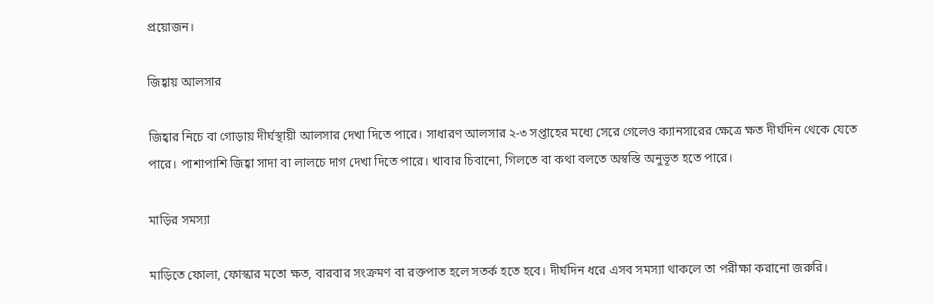প্রয়োজন।

জিহ্বায় আলসার

জিহ্বার নিচে বা গোড়ায় দীর্ঘস্থায়ী আলসার দেখা দিতে পারে। সাধারণ আলসার ২-৩ সপ্তাহের মধ্যে সেরে গেলেও ক্যানসারের ক্ষেত্রে ক্ষত দীর্ঘদিন থেকে যেতে পারে। পাশাপাশি জিহ্বা সাদা বা লালচে দাগ দেখা দিতে পারে। খাবার চিবানো, গিলতে বা কথা বলতে অস্বস্তি অনুভূত হতে পারে।

মাড়ির সমস্যা

মাড়িতে ফোলা, ফোস্কার মতো ক্ষত, বারবার সংক্রমণ বা রক্তপাত হলে সতর্ক হতে হবে। দীর্ঘদিন ধরে এসব সমস্যা থাকলে তা পরীক্ষা করানো জরুরি।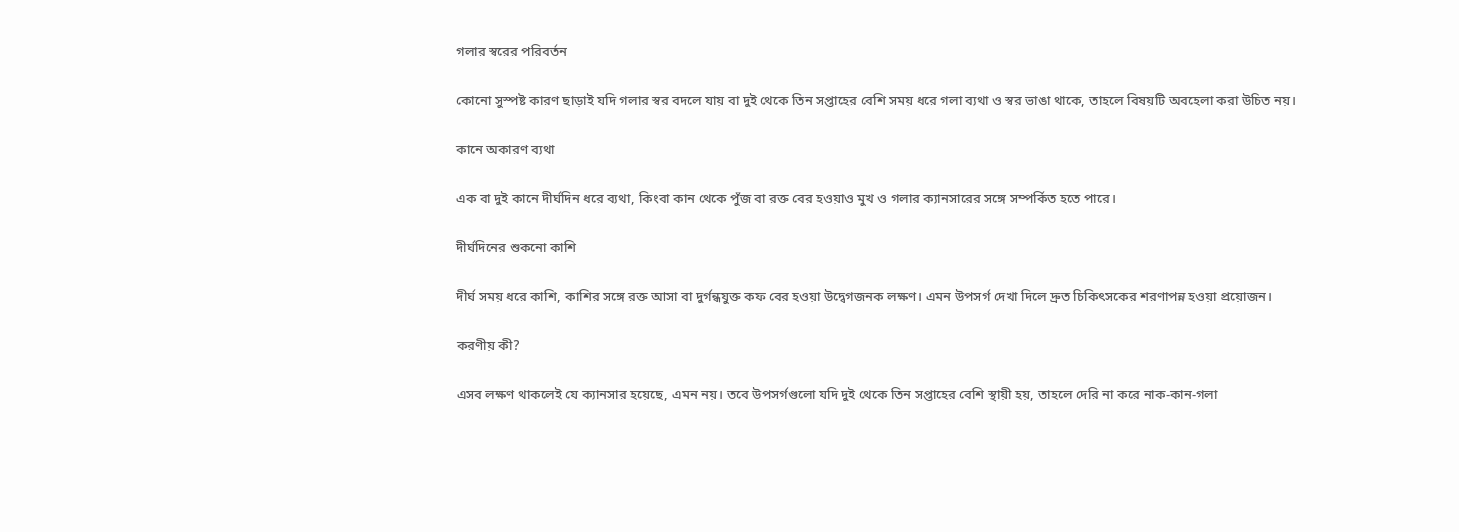গলার স্বরের পরিবর্তন

কোনো সুস্পষ্ট কারণ ছাড়াই যদি গলার স্বর বদলে যায় বা দুই থেকে তিন সপ্তাহের বেশি সময় ধরে গলা ব্যথা ও স্বর ভাঙা থাকে, তাহলে বিষয়টি অবহেলা করা উচিত নয়।

কানে অকারণ ব্যথা

এক বা দুই কানে দীর্ঘদিন ধরে ব্যথা, কিংবা কান থেকে পুঁজ বা রক্ত বের হওয়াও মুখ ও গলার ক্যানসারের সঙ্গে সম্পর্কিত হতে পারে।

দীর্ঘদিনের শুকনো কাশি

দীর্ঘ সময় ধরে কাশি, কাশির সঙ্গে রক্ত আসা বা দুর্গন্ধযুক্ত কফ বের হওয়া উদ্বেগজনক লক্ষণ। এমন উপসর্গ দেখা দিলে দ্রুত চিকিৎসকের শরণাপন্ন হওয়া প্রয়োজন।

করণীয় কী?

এসব লক্ষণ থাকলেই যে ক্যানসার হয়েছে, এমন নয়। তবে উপসর্গগুলো যদি দুই থেকে তিন সপ্তাহের বেশি স্থায়ী হয়, তাহলে দেরি না করে নাক-কান-গলা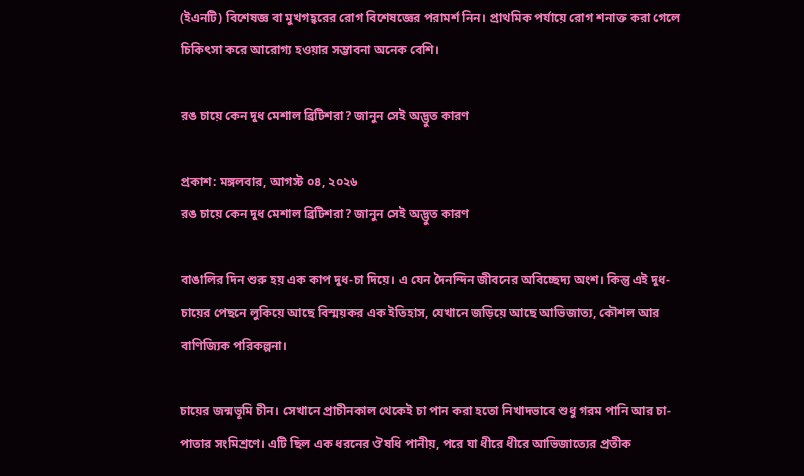(ইএনটি) বিশেষজ্ঞ বা মুখগহ্বরের রোগ বিশেষজ্ঞের পরামর্শ নিন। প্রাথমিক পর্যায়ে রোগ শনাক্ত করা গেলে চিকিৎসা করে আরোগ্য হওয়ার সম্ভাবনা অনেক বেশি।

রঙ চায়ে কেন দুধ মেশাল ব্রিটিশরা? জানুন সেই অদ্ভুত কারণ

প্রকাশ: মঙ্গলবার, আগস্ট ০৪, ২০২৬
রঙ চায়ে কেন দুধ মেশাল ব্রিটিশরা? জানুন সেই অদ্ভুত কারণ

বাঙালির দিন শুরু হয় এক কাপ দুধ-চা দিয়ে। এ যেন দৈনন্দিন জীবনের অবিচ্ছেদ্য অংশ। কিন্তু এই দুধ-চায়ের পেছনে লুকিয়ে আছে বিস্ময়কর এক ইতিহাস, যেখানে জড়িয়ে আছে আভিজাত্য, কৌশল আর বাণিজ্যিক পরিকল্পনা।

চায়ের জন্মভূমি চীন। সেখানে প্রাচীনকাল থেকেই চা পান করা হতো নিখাদভাবে শুধু গরম পানি আর চা-পাতার সংমিশ্রণে। এটি ছিল এক ধরনের ঔষধি পানীয়, পরে যা ধীরে ধীরে আভিজাত্যের প্রতীক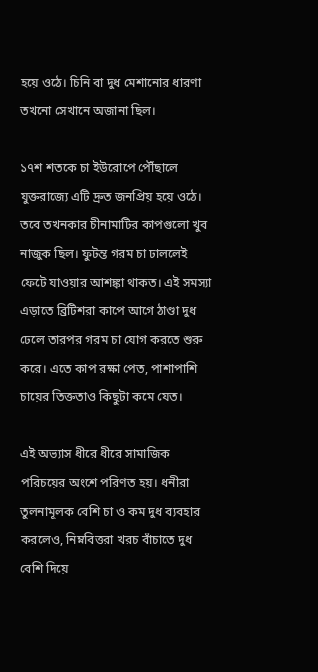হয়ে ওঠে। চিনি বা দুধ মেশানোর ধারণা তখনো সেখানে অজানা ছিল।

১৭শ শতকে চা ইউরোপে পৌঁছালে যুক্তরাজ্যে এটি দ্রুত জনপ্রিয় হয়ে ওঠে। তবে তখনকার চীনামাটির কাপগুলো খুব নাজুক ছিল। ফুটন্ত গরম চা ঢাললেই ফেটে যাওয়ার আশঙ্কা থাকত। এই সমস্যা এড়াতে ব্রিটিশরা কাপে আগে ঠাণ্ডা দুধ ঢেলে তারপর গরম চা যোগ করতে শুরু করে। এতে কাপ রক্ষা পেত, পাশাপাশি চায়ের তিক্ততাও কিছুটা কমে যেত।

এই অভ্যাস ধীরে ধীরে সামাজিক পরিচয়ের অংশে পরিণত হয়। ধনীরা তুলনামূলক বেশি চা ও কম দুধ ব্যবহার করলেও, নিম্নবিত্তরা খরচ বাঁচাতে দুধ বেশি দিয়ে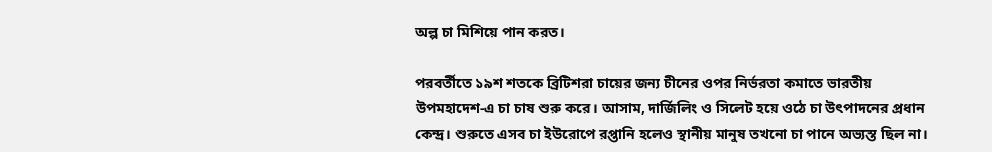অল্প চা মিশিয়ে পান করত।

পরবর্তীতে ১৯শ শতকে ব্রিটিশরা চায়ের জন্য চীনের ওপর নির্ভরতা কমাতে ভারতীয় উপমহাদেশ-এ চা চাষ শুরু করে। আসাম, দার্জিলিং ও সিলেট হয়ে ওঠে চা উৎপাদনের প্রধান কেন্দ্র। শুরুতে এসব চা ইউরোপে রপ্তানি হলেও স্থানীয় মানুষ তখনো চা পানে অভ্যস্ত ছিল না।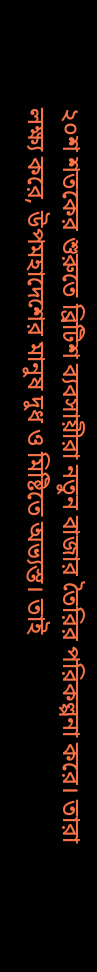২০শ শতকের শুরুতে ব্রিটিশ ব্যবসায়ীরা নতুন বাজার তৈরির পরিকল্পনা করে। তারা লক্ষ্য করে, উপমহাদেশের মানুষ দুধ ও মিষ্টিতে অভ্যস্ত। তাই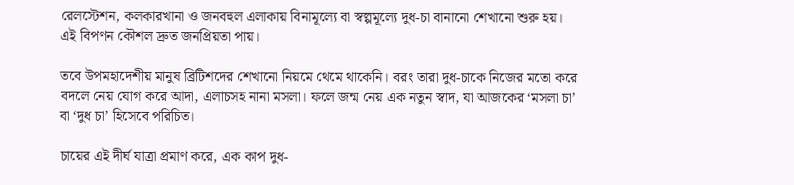রেলস্টেশন, কলকারখানা ও জনবহুল এলাকায় বিনামূল্যে বা স্বল্পমূল্যে দুধ-চা বানানো শেখানো শুরু হয়। এই বিপণন কৌশল দ্রুত জনপ্রিয়তা পায়।

তবে উপমহাদেশীয় মানুষ ব্রিটিশদের শেখানো নিয়মে থেমে থাকেনি। বরং তারা দুধ-চাকে নিজের মতো করে বদলে নেয় যোগ করে আদা, এলাচসহ নানা মসলা। ফলে জন্ম নেয় এক নতুন স্বাদ, যা আজকের ‘মসলা চা’ বা ‘দুধ চা’ হিসেবে পরিচিত।

চায়ের এই দীর্ঘ যাত্রা প্রমাণ করে, এক কাপ দুধ-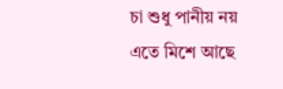চা শুধু পানীয় নয় এতে মিশে আছে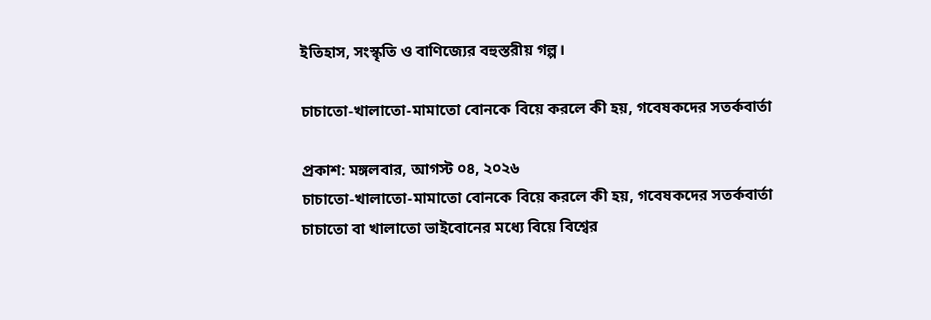ইতিহাস, সংস্কৃতি ও বাণিজ্যের বহুস্তরীয় গল্প।

চাচাতো-খালাতো-মামাতো বোনকে বিয়ে করলে কী হয়, গবেষকদের সতর্কবার্তা

প্রকাশ: মঙ্গলবার, আগস্ট ০৪, ২০২৬
চাচাতো-খালাতো-মামাতো বোনকে বিয়ে করলে কী হয়, গবেষকদের সতর্কবার্তা
চাচাতো বা খালাতো ভাইবোনের মধ্যে বিয়ে বিশ্বের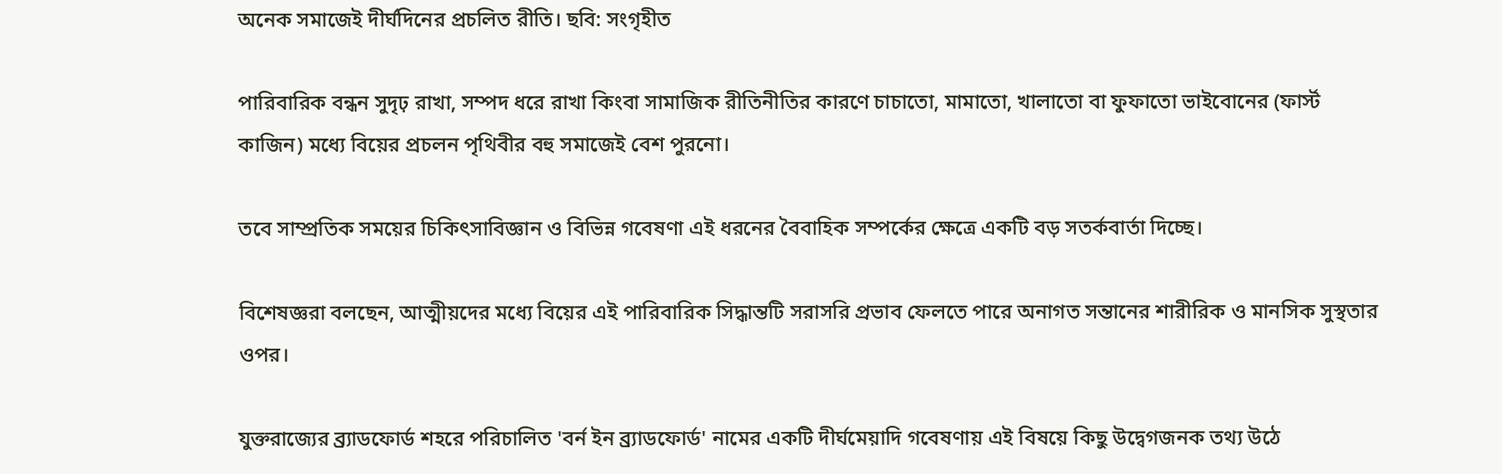অনেক সমাজেই দীর্ঘদিনের প্রচলিত রীতি। ছবি: সংগৃহীত

পারিবারিক বন্ধন সুদৃঢ় রাখা, সম্পদ ধরে রাখা কিংবা সামাজিক রীতিনীতির কারণে চাচাতো, মামাতো, খালাতো বা ফুফাতো ভাইবোনের (ফার্স্ট কাজিন) মধ্যে বিয়ের প্রচলন পৃথিবীর বহু সমাজেই বেশ পুরনো।

তবে সাম্প্রতিক সময়ের চিকিৎসাবিজ্ঞান ও বিভিন্ন গবেষণা এই ধরনের বৈবাহিক সম্পর্কের ক্ষেত্রে একটি বড় সতর্কবার্তা দিচ্ছে।

বিশেষজ্ঞরা বলছেন, আত্মীয়দের মধ্যে বিয়ের এই পারিবারিক সিদ্ধান্তটি সরাসরি প্রভাব ফেলতে পারে অনাগত সন্তানের শারীরিক ও মানসিক সুস্থতার ওপর।

যুক্তরাজ্যের ব্র্যাডফোর্ড শহরে পরিচালিত 'বর্ন ইন ব্র্যাডফোর্ড' নামের একটি দীর্ঘমেয়াদি গবেষণায় এই বিষয়ে কিছু উদ্বেগজনক তথ্য উঠে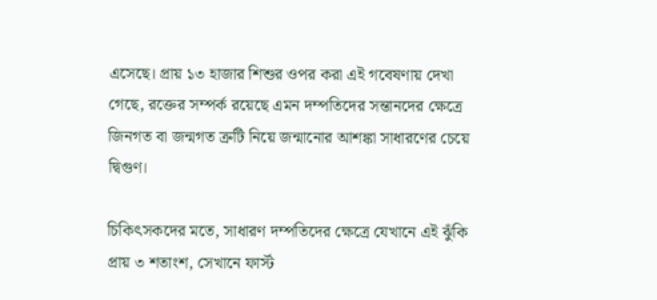এসেছে। প্রায় ১৩ হাজার শিশুর ওপর করা এই গবেষণায় দেখা গেছে, রক্তের সম্পর্ক রয়েছে এমন দম্পতিদের সন্তানদের ক্ষেত্রে জিনগত বা জন্মগত ত্রুটি নিয়ে জন্মানোর আশঙ্কা সাধারণের চেয়ে দ্বিগুণ।

চিকিৎসকদের মতে, সাধারণ দম্পতিদের ক্ষেত্রে যেখানে এই ঝুঁকি প্রায় ৩ শতাংশ, সেখানে ফার্স্ট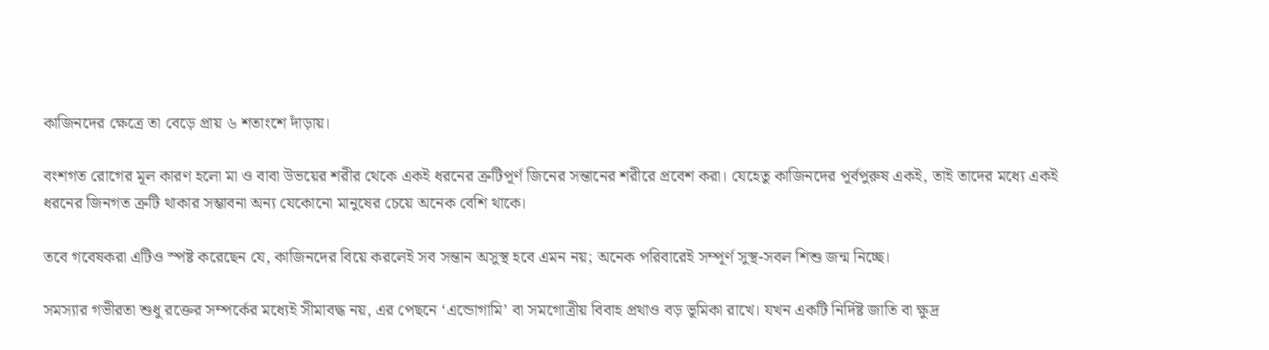কাজিনদের ক্ষেত্রে তা বেড়ে প্রায় ৬ শতাংশে দাঁড়ায়।

বংশগত রোগের মূল কারণ হলো মা ও বাবা উভয়ের শরীর থেকে একই ধরনের ত্রুটিপূর্ণ জিনের সন্তানের শরীরে প্রবেশ করা। যেহেতু কাজিনদের পূর্বপুরুষ একই, তাই তাদের মধ্যে একই ধরনের জিনগত ত্রুটি থাকার সম্ভাবনা অন্য যেকোনো মানুষের চেয়ে অনেক বেশি থাকে।

তবে গবেষকরা এটিও স্পষ্ট করেছেন যে, কাজিনদের বিয়ে করলেই সব সন্তান অসুস্থ হবে এমন নয়; অনেক পরিবারেই সম্পূর্ণ সুস্থ-সবল শিশু জন্ম নিচ্ছে।

সমস্যার গভীরতা শুধু রক্তের সম্পর্কের মধ্যেই সীমাবদ্ধ নয়, এর পেছনে ‘এন্ডোগামি’ বা সমগোত্রীয় বিবাহ প্রথাও বড় ভূমিকা রাখে। যখন একটি নির্দিষ্ট জাতি বা ক্ষুদ্র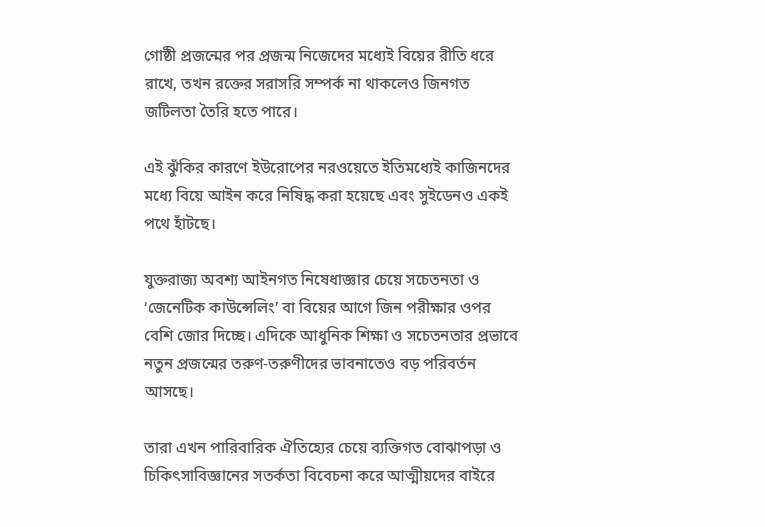গোষ্ঠী প্রজন্মের পর প্রজন্ম নিজেদের মধ্যেই বিয়ের রীতি ধরে রাখে, তখন রক্তের সরাসরি সম্পর্ক না থাকলেও জিনগত জটিলতা তৈরি হতে পারে।

এই ঝুঁকির কারণে ইউরোপের নরওয়েতে ইতিমধ্যেই কাজিনদের মধ্যে বিয়ে আইন করে নিষিদ্ধ করা হয়েছে এবং সুইডেনও একই পথে হাঁটছে।

যুক্তরাজ্য অবশ্য আইনগত নিষেধাজ্ঞার চেয়ে সচেতনতা ও ‘জেনেটিক কাউন্সেলিং’ বা বিয়ের আগে জিন পরীক্ষার ওপর বেশি জোর দিচ্ছে। এদিকে আধুনিক শিক্ষা ও সচেতনতার প্রভাবে নতুন প্রজন্মের তরুণ-তরুণীদের ভাবনাতেও বড় পরিবর্তন আসছে।

তারা এখন পারিবারিক ঐতিহ্যের চেয়ে ব্যক্তিগত বোঝাপড়া ও চিকিৎসাবিজ্ঞানের সতর্কতা বিবেচনা করে আত্মীয়দের বাইরে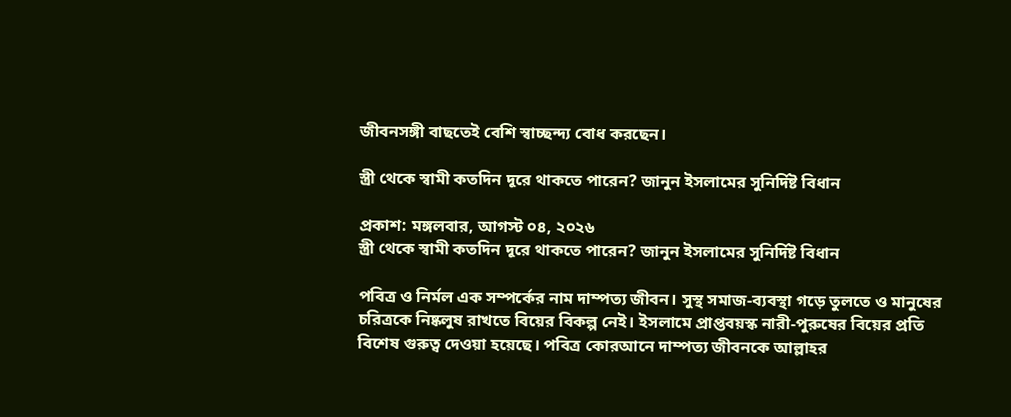জীবনসঙ্গী বাছতেই বেশি স্বাচ্ছন্দ্য বোধ করছেন।

স্ত্রী থেকে স্বামী কতদিন দূরে থাকতে পারেন? জানুন ইসলামের সুনির্দিষ্ট বিধান

প্রকাশ: মঙ্গলবার, আগস্ট ০৪, ২০২৬
স্ত্রী থেকে স্বামী কতদিন দূরে থাকতে পারেন? জানুন ইসলামের সুনির্দিষ্ট বিধান

পবিত্র ও নির্মল এক সম্পর্কের নাম দাম্পত্য জীবন। সুস্থ সমাজ-ব্যবস্থা গড়ে তুলতে ও মানুষের চরিত্রকে নিষ্কলুষ রাখতে বিয়ের বিকল্প নেই। ইসলামে প্রাপ্তবয়স্ক নারী-পুরুষের বিয়ের প্রতি বিশেষ গুরুত্ব দেওয়া হয়েছে। পবিত্র কোরআনে দাম্পত্য জীবনকে আল্লাহর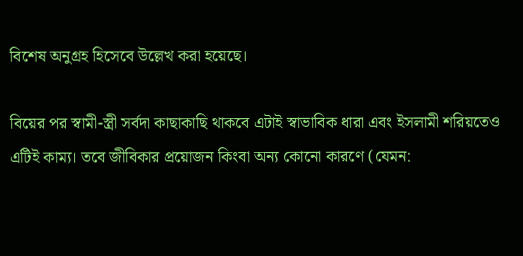বিশেষ অনুগ্রহ হিসেবে উল্লেখ করা হয়েছে।

বিয়ের পর স্বামী-স্ত্রী সর্বদা কাছাকাছি থাকবে এটাই স্বাভাবিক ধারা এবং ইসলামী শরিয়তেও এটিই কাম্য। তবে জীবিকার প্রয়োজন কিংবা অন্য কোনো কারণে (যেমন: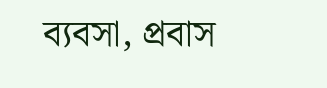ব্যবসা, প্রবাস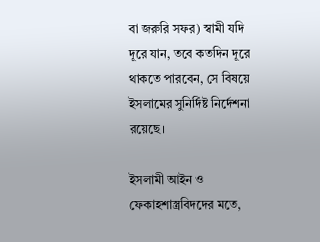বা জরুরি সফর) স্বামী যদি দূরে যান, তবে কতদিন দূরে থাকতে পারবেন, সে বিষয়ে ইসলামের সুনির্দিষ্ট নির্দেশনা রয়েছে।

ইসলামী আইন ও ফেকাহশাস্ত্রবিদদের মতে,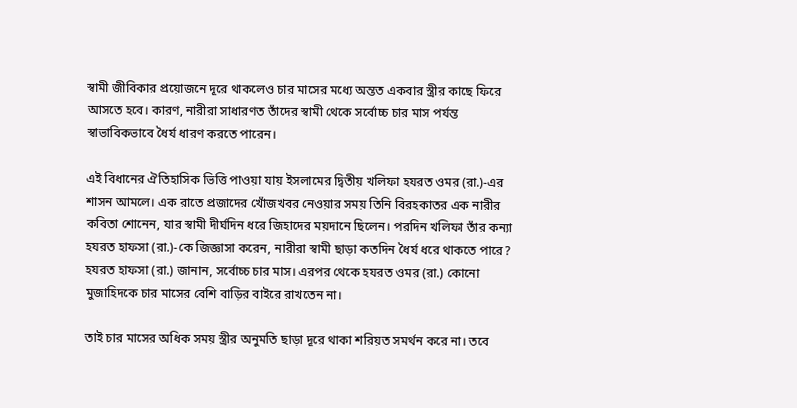স্বামী জীবিকার প্রয়োজনে দূরে থাকলেও চার মাসের মধ্যে অন্তত একবার স্ত্রীর কাছে ফিরে আসতে হবে। কারণ, নারীরা সাধারণত তাঁদের স্বামী থেকে সর্বোচ্চ চার মাস পর্যন্ত স্বাভাবিকভাবে ধৈর্য ধারণ করতে পারেন।

এই বিধানের ঐতিহাসিক ভিত্তি পাওয়া যায় ইসলামের দ্বিতীয় খলিফা হযরত ওমর (রা.)-এর শাসন আমলে। এক রাতে প্রজাদের খোঁজখবর নেওয়ার সময় তিনি বিরহকাতর এক নারীর কবিতা শোনেন, যার স্বামী দীর্ঘদিন ধরে জিহাদের ময়দানে ছিলেন। পরদিন খলিফা তাঁর কন্যা হযরত হাফসা (রা.)-কে জিজ্ঞাসা করেন, নারীরা স্বামী ছাড়া কতদিন ধৈর্য ধরে থাকতে পারে? হযরত হাফসা (রা.) জানান, সর্বোচ্চ চার মাস। এরপর থেকে হযরত ওমর (রা.) কোনো মুজাহিদকে চার মাসের বেশি বাড়ির বাইরে রাখতেন না।

তাই চার মাসের অধিক সময় স্ত্রীর অনুমতি ছাড়া দূরে থাকা শরিয়ত সমর্থন করে না। তবে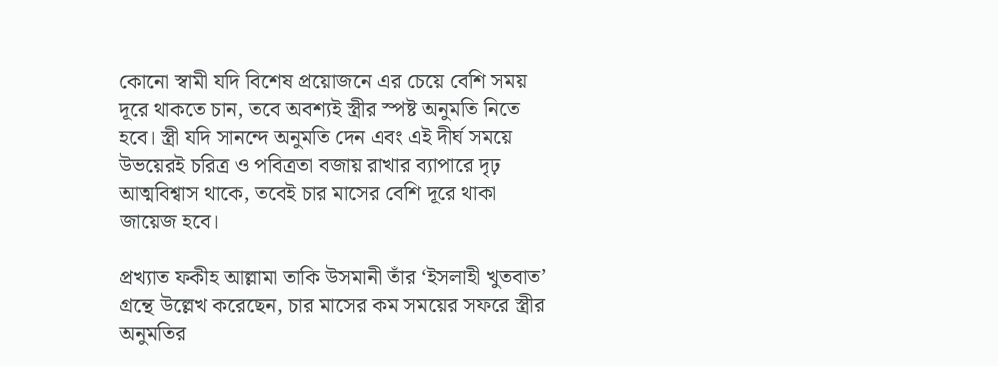কোনো স্বামী যদি বিশেষ প্রয়োজনে এর চেয়ে বেশি সময় দূরে থাকতে চান, তবে অবশ্যই স্ত্রীর স্পষ্ট অনুমতি নিতে হবে। স্ত্রী যদি সানন্দে অনুমতি দেন এবং এই দীর্ঘ সময়ে উভয়েরই চরিত্র ও পবিত্রতা বজায় রাখার ব্যাপারে দৃঢ় আত্মবিশ্বাস থাকে, তবেই চার মাসের বেশি দূরে থাকা জায়েজ হবে।

প্রখ্যাত ফকীহ আল্লামা তাকি উসমানী তাঁর ‘ইসলাহী খুতবাত’ গ্রন্থে উল্লেখ করেছেন, চার মাসের কম সময়ের সফরে স্ত্রীর অনুমতির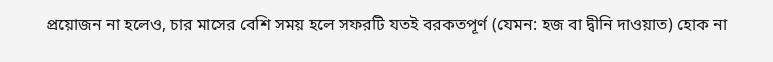প্রয়োজন না হলেও, চার মাসের বেশি সময় হলে সফরটি যতই বরকতপূর্ণ (যেমন: হজ বা দ্বীনি দাওয়াত) হোক না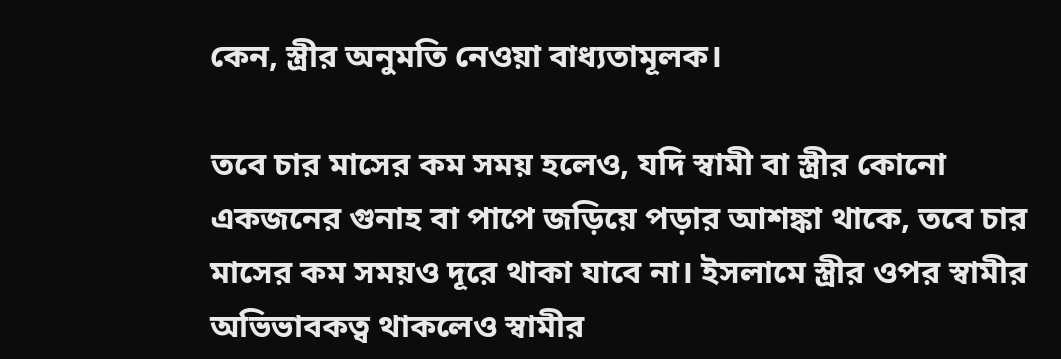কেন, স্ত্রীর অনুমতি নেওয়া বাধ্যতামূলক।

তবে চার মাসের কম সময় হলেও, যদি স্বামী বা স্ত্রীর কোনো একজনের গুনাহ বা পাপে জড়িয়ে পড়ার আশঙ্কা থাকে, তবে চার মাসের কম সময়ও দূরে থাকা যাবে না। ইসলামে স্ত্রীর ওপর স্বামীর অভিভাবকত্ব থাকলেও স্বামীর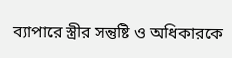ব্যাপারে স্ত্রীর সন্তুষ্টি ও অধিকারকে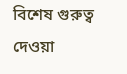বিশেষ গুরুত্ব দেওয়া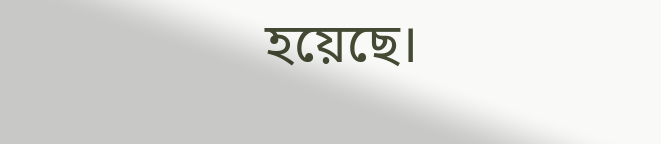হয়েছে।